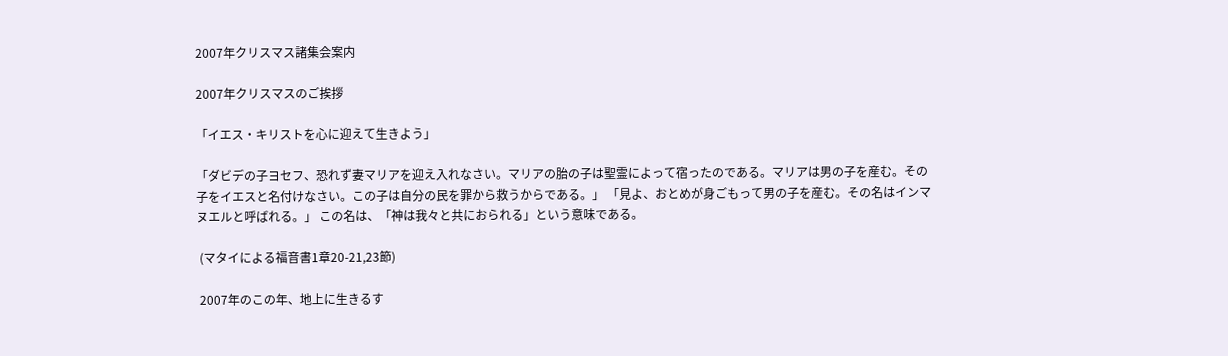2007年クリスマス諸集会案内

2007年クリスマスのご挨拶

「イエス・キリストを心に迎えて生きよう」

「ダビデの子ヨセフ、恐れず妻マリアを迎え入れなさい。マリアの胎の子は聖霊によって宿ったのである。マリアは男の子を産む。その子をイエスと名付けなさい。この子は自分の民を罪から救うからである。」 「見よ、おとめが身ごもって男の子を産む。その名はインマヌエルと呼ばれる。」 この名は、「神は我々と共におられる」という意味である。

 (マタイによる福音書1章20-21,23節)

 2007年のこの年、地上に生きるす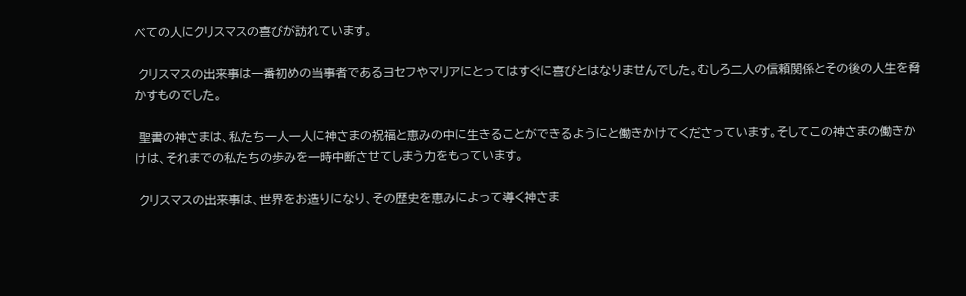べての人にクリスマスの喜びが訪れています。

 クリスマスの出来事は一番初めの当事者であるヨセフやマリアにとってはすぐに喜びとはなりませんでした。むしろ二人の信頼関係とその後の人生を脅かすものでした。

 聖書の神さまは、私たち一人一人に神さまの祝福と恵みの中に生きることができるようにと働きかけてくださっています。そしてこの神さまの働きかけは、それまでの私たちの歩みを一時中断させてしまう力をもっています。

 クリスマスの出来事は、世界をお造りになり、その歴史を恵みによって導く神さま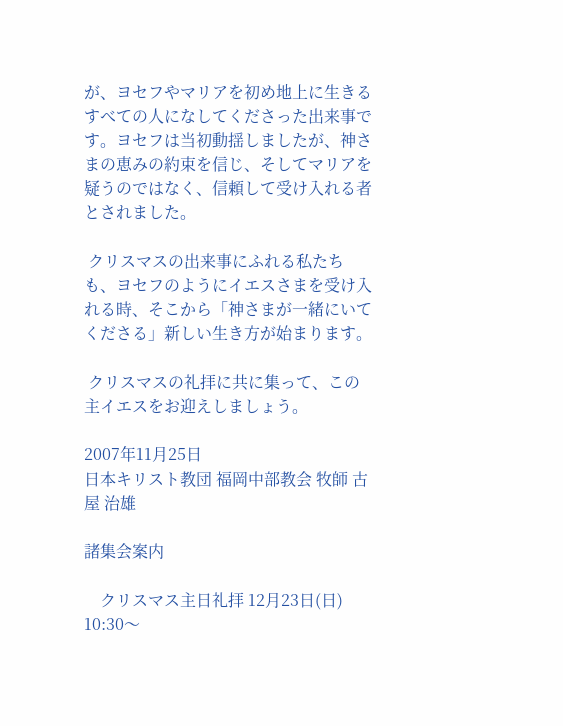が、ヨセフやマリアを初め地上に生きるすべての人になしてくださった出来事です。ヨセフは当初動揺しましたが、神さまの恵みの約束を信じ、そしてマリアを疑うのではなく、信頼して受け入れる者とされました。

 クリスマスの出来事にふれる私たちも、ヨセフのようにイエスさまを受け入れる時、そこから「神さまが一緒にいてくださる」新しい生き方が始まります。

 クリスマスの礼拝に共に集って、この主イエスをお迎えしましょう。

2007年11月25日
日本キリスト教団 福岡中部教会 牧師 古屋 治雄

諸集会案内

    クリスマス主日礼拝 12月23日(日) 10:30〜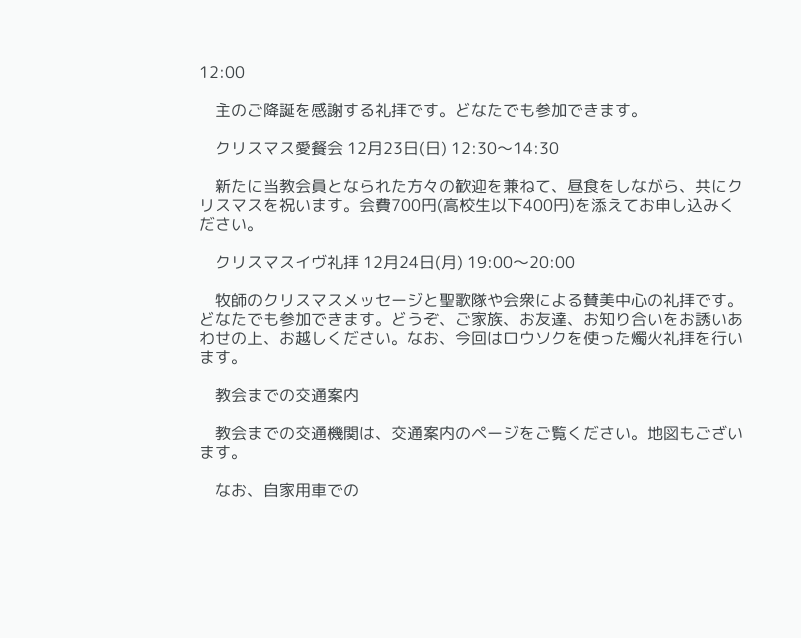12:00

    主のご降誕を感謝する礼拝です。どなたでも参加できます。

    クリスマス愛餐会 12月23日(日) 12:30〜14:30

    新たに当教会員となられた方々の歓迎を兼ねて、昼食をしながら、共にクリスマスを祝います。会費700円(高校生以下400円)を添えてお申し込みください。

    クリスマスイヴ礼拝 12月24日(月) 19:00〜20:00

    牧師のクリスマスメッセージと聖歌隊や会衆による賛美中心の礼拝です。どなたでも参加できます。どうぞ、ご家族、お友達、お知り合いをお誘いあわせの上、お越しください。なお、今回はロウソクを使った燭火礼拝を行います。

    教会までの交通案内

    教会までの交通機関は、交通案内のページをご覧ください。地図もございます。

    なお、自家用車での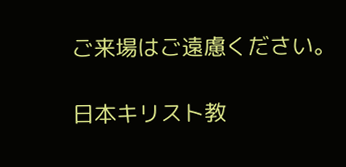ご来場はご遠慮ください。

日本キリスト教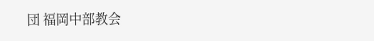団 福岡中部教会